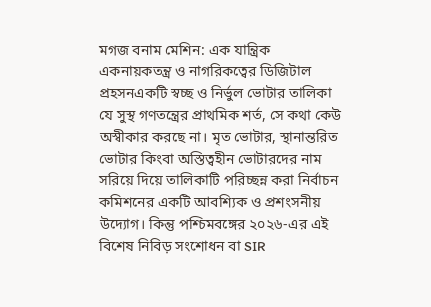মগজ বনাম মেশিন: এক যান্ত্রিক একনায়কতন্ত্র ও নাগরিকত্বের ডিজিটাল প্রহসনএকটি স্বচ্ছ ও নির্ভুল ভোটার তালিকা যে সুস্থ গণতন্ত্রের প্রাথমিক শর্ত, সে কথা কেউ অস্বীকার করছে না। মৃত ভোটার, স্থানান্তরিত ভোটার কিংবা অস্তিত্বহীন ভোটারদের নাম সরিয়ে দিয়ে তালিকাটি পরিচ্ছন্ন করা নির্বাচন কমিশনের একটি আবশ্যিক ও প্রশংসনীয় উদ্যোগ। কিন্তু পশ্চিমবঙ্গের ২০২৬-এর এই বিশেষ নিবিড় সংশোধন বা SIR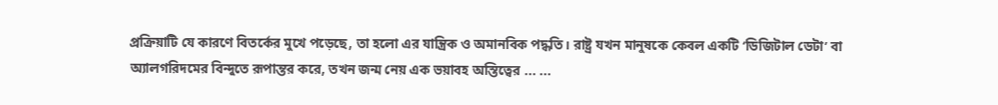প্রক্রিয়াটি যে কারণে বিতর্কের মুখে পড়েছে, তা হলো এর যান্ত্রিক ও অমানবিক পদ্ধতি। রাষ্ট্র যখন মানুষকে কেবল একটি ‘ডিজিটাল ডেটা’ বা অ্যালগরিদমের বিন্দুতে রূপান্তর করে, তখন জন্ম নেয় এক ভয়াবহ অস্তিত্বের ... ...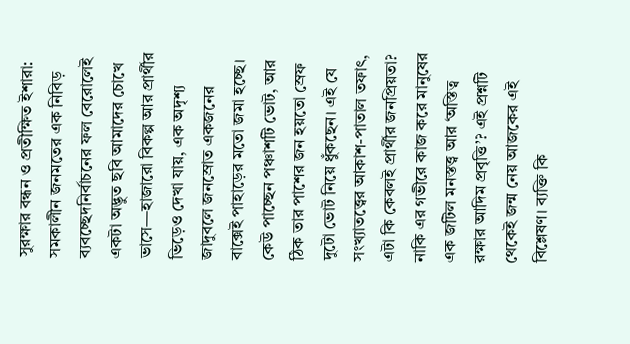সুরক্ষার বন্ধন ও প্রতীক্ষিত ইশারা: সমকালীন জনমতের এক নিবিড় ব্যবচ্ছেদনির্বাচনের ফল বেরোলেই একটা অদ্ভুত ছবি আমাদের চোখে ভাসে—হাজারো বিকল্প আর প্রার্থীর ভিড়েও দেখা যায়, এক অদৃশ্য জাদুবলে জনস্রোত একজনের বাক্সেই পাহাড়ের মতো জমা হচ্ছে। কেউ পাচ্ছেন পঞ্চাশটি ভোট, আর ঠিক তার পাশের জন হয়তো স্রেফ দুটো ভোট নিয়ে ধুঁকছেন। এই যে সংখ্যাতত্ত্বের আকাশ-পাতাল তফাৎ, এটা কি কেবলই প্রার্থীর জনপ্রিয়তা? নাকি এর গভীরে কাজ করে মানুষের এক জটিল মনস্তত্ত্ব আর ‘অস্তিত্ব রক্ষার আদিম প্রবৃত্তি’? এই প্রশ্নটি থেকেই জন্ম নেয় আজকের এই বিশ্লেষণ। ব্যক্তি কি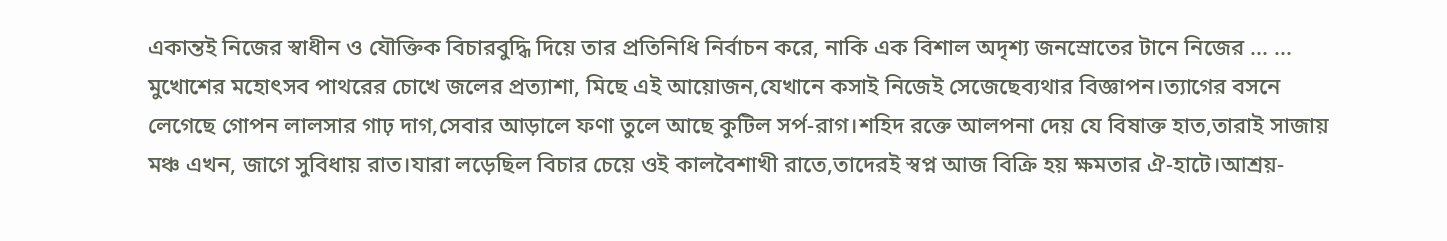একান্তই নিজের স্বাধীন ও যৌক্তিক বিচারবুদ্ধি দিয়ে তার প্রতিনিধি নির্বাচন করে, নাকি এক বিশাল অদৃশ্য জনস্রোতের টানে নিজের ... ...
মুখোশের মহোৎসব পাথরের চোখে জলের প্রত্যাশা, মিছে এই আয়োজন,যেখানে কসাই নিজেই সেজেছেব্যথার বিজ্ঞাপন।ত্যাগের বসনে লেগেছে গোপন লালসার গাঢ় দাগ,সেবার আড়ালে ফণা তুলে আছে কুটিল সর্প-রাগ।শহিদ রক্তে আলপনা দেয় যে বিষাক্ত হাত,তারাই সাজায় মঞ্চ এখন, জাগে সুবিধায় রাত।যারা লড়েছিল বিচার চেয়ে ওই কালবৈশাখী রাতে,তাদেরই স্বপ্ন আজ বিক্রি হয় ক্ষমতার ঐ-হাটে।আশ্রয়-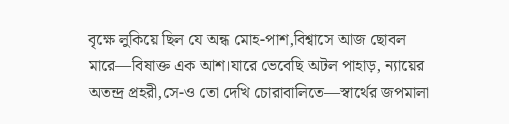বৃক্ষে লুকিয়ে ছিল যে অন্ধ মোহ-পাশ,বিশ্বাসে আজ ছোবল মারে—বিষাক্ত এক আশ।যারে ভেবেছি অটল পাহাড়, ন্যায়ের অতন্দ্র প্রহরী,সে-ও তো দেখি চোরাবালিতে—স্বার্থের জপমালা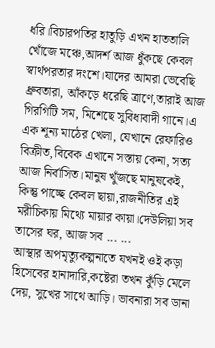ধরি।বিচারপতির হাতুড়ি এখন হাততালি খোঁজে মঞ্চে,আদর্শ আজ ধুঁকছে কেবল স্বার্থপরতার দংশে।যাদের আমরা ভেবেছি ধ্রুবতারা, আঁকড়ে ধরেছি ত্রাণে,তারাই আজ গিরগিটি সম, মিশেছে সুবিধাবাদী গানে।এ এক শূন্য মাঠের খেলা, যেখানে রেফারিও বিক্রীত,বিবেক এখানে সস্তায় কেনা, সত্য আজ নির্বাসিত।মানুষ খুঁজছে মানুষকেই, কিন্তু পাচ্ছে কেবল ছায়া,রাজনীতির এই মরীচিকায় মিথ্যে মায়ার কায়া।দেউলিয়া সব তাসের ঘর, আজ সব ... ...
আস্থার অপমৃত্যুকল্পনাতে যখনই ওই কড়া হিসেবের হানাদারি,কষ্টেরা তখন কুঁড়ি মেলে দেয়, সুখের সাথে আড়ি। ভাবনারা সব ডানা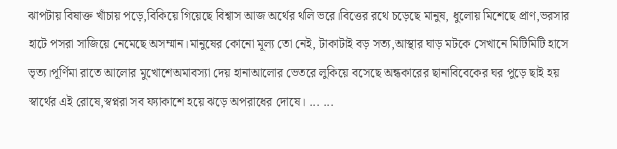ঝাপটায় বিষাক্ত খাঁচায় পড়ে,বিকিয়ে গিয়েছে বিশ্বাস আজ অর্থের থলি ভরে।বিত্তের রথে চড়েছে মানুষ, ধুলোয় মিশেছে প্রাণ,ভরসার হাটে পসরা সাজিয়ে নেমেছে অসম্মান।মানুষের কোনো মূল্য তো নেই, টাকাটাই বড় সত্য,আস্থার ঘাড় মটকে সেখানে মিটিমিটি হাসে ভৃত্য।পূর্ণিমা রাতে আলোর মুখোশেঅমাবস্যা দেয় হানাআলোর ভেতরে লুকিয়ে বসেছে অন্ধকারের ছানাবিবেকের ঘর পুড়ে ছাই হয় স্বার্থের এই রোষে,স্বপ্নরা সব ফ্যাকাশে হয়ে ঝড়ে অপরাধের দোষে। ... ...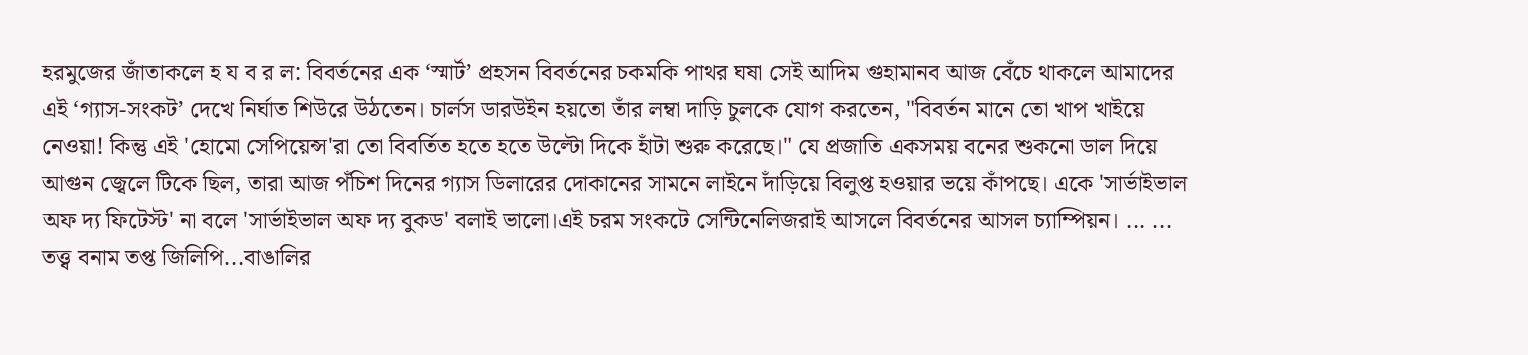হরমুজের জাঁতাকলে হ য ব র ল: বিবর্তনের এক ‘স্মার্ট’ প্রহসন বিবর্তনের চকমকি পাথর ঘষা সেই আদিম গুহামানব আজ বেঁচে থাকলে আমাদের এই ‘গ্যাস-সংকট’ দেখে নির্ঘাত শিউরে উঠতেন। চার্লস ডারউইন হয়তো তাঁর লম্বা দাড়ি চুলকে যোগ করতেন, "বিবর্তন মানে তো খাপ খাইয়ে নেওয়া! কিন্তু এই 'হোমো সেপিয়েন্স'রা তো বিবর্তিত হতে হতে উল্টো দিকে হাঁটা শুরু করেছে।" যে প্রজাতি একসময় বনের শুকনো ডাল দিয়ে আগুন জ্বেলে টিকে ছিল, তারা আজ পঁচিশ দিনের গ্যাস ডিলারের দোকানের সামনে লাইনে দাঁড়িয়ে বিলুপ্ত হওয়ার ভয়ে কাঁপছে। একে 'সার্ভাইভাল অফ দ্য ফিটেস্ট' না বলে 'সার্ভাইভাল অফ দ্য বুকড' বলাই ভালো।এই চরম সংকটে সেন্টিনেলিজরাই আসলে বিবর্তনের আসল চ্যাম্পিয়ন। ... ...
তত্ত্ব বনাম তপ্ত জিলিপি...বাঙালির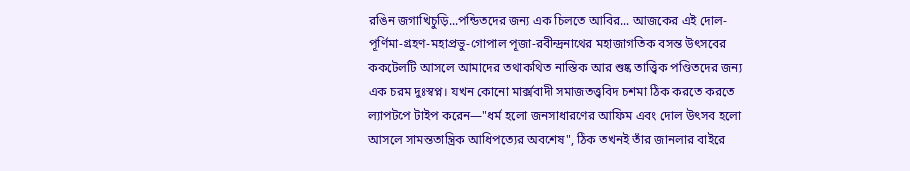রঙিন জগাখিচুড়ি...পন্ডিতদের জন্য এক চিলতে আবির... আজকের এই দোল-পূর্ণিমা-গ্রহণ-মহাপ্রভু-গোপাল পূজা-রবীন্দ্রনাথের মহাজাগতিক বসন্ত উৎসবের ককটেলটি আসলে আমাদের তথাকথিত নাস্তিক আর শুষ্ক তাত্ত্বিক পণ্ডিতদের জন্য এক চরম দুঃস্বপ্ন। যখন কোনো মার্ক্সবাদী সমাজতত্ত্ববিদ চশমা ঠিক করতে করতে ল্যাপটপে টাইপ করেন—"ধর্ম হলো জনসাধারণের আফিম এবং দোল উৎসব হলো আসলে সামন্ততান্ত্রিক আধিপত্যের অবশেষ", ঠিক তখনই তাঁর জানলার বাইরে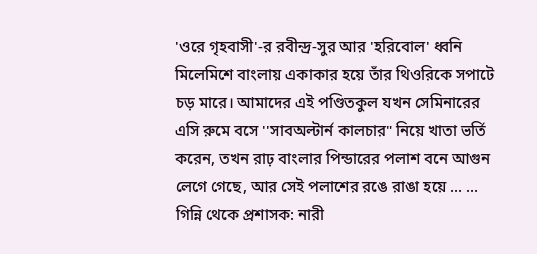'ওরে গৃহবাসী'-র রবীন্দ্র-সুর আর 'হরিবোল' ধ্বনি মিলেমিশে বাংলায় একাকার হয়ে তাঁর থিওরিকে সপাটে চড় মারে। আমাদের এই পণ্ডিতকুল যখন সেমিনারের এসি রুমে বসে ''সাবঅল্টার্ন কালচার" নিয়ে খাতা ভর্তি করেন, তখন রাঢ় বাংলার পিন্ডারের পলাশ বনে আগুন লেগে গেছে, আর সেই পলাশের রঙে রাঙা হয়ে ... ...
গিন্নি থেকে প্রশাসক: নারী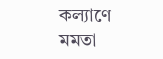কল্যাণে মমতা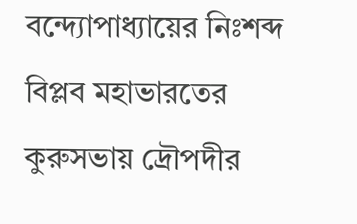বন্দ্যোপাধ্যায়ের নিঃশব্দ বিপ্লব মহাভারতের কুরুসভায় দ্রৌপদীর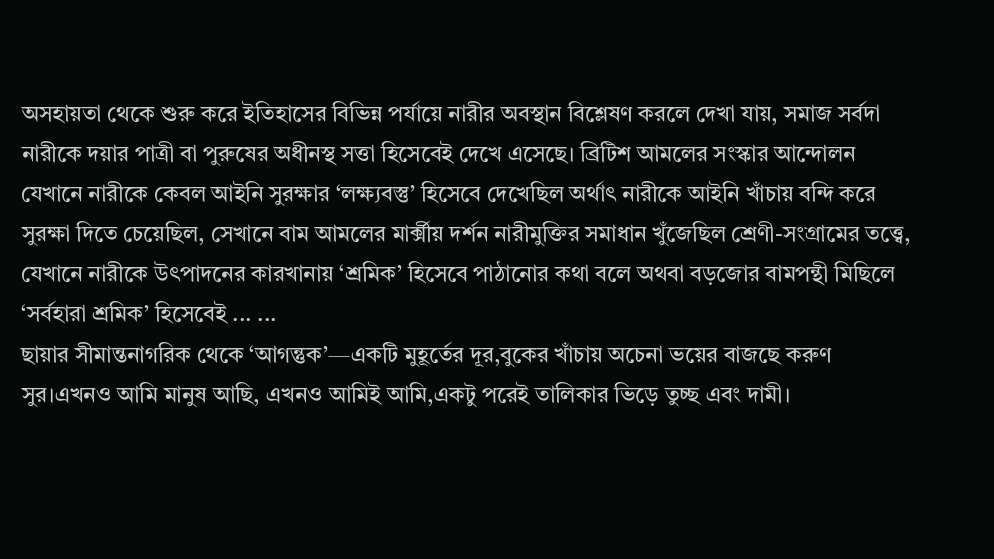অসহায়তা থেকে শুরু করে ইতিহাসের বিভিন্ন পর্যায়ে নারীর অবস্থান বিশ্লেষণ করলে দেখা যায়, সমাজ সর্বদা নারীকে দয়ার পাত্রী বা পুরুষের অধীনস্থ সত্তা হিসেবেই দেখে এসেছে। ব্রিটিশ আমলের সংস্কার আন্দোলন যেখানে নারীকে কেবল আইনি সুরক্ষার ‘লক্ষ্যবস্তু’ হিসেবে দেখেছিল অর্থাৎ নারীকে আইনি খাঁচায় বন্দি করে সুরক্ষা দিতে চেয়েছিল, সেখানে বাম আমলের মার্ক্সীয় দর্শন নারীমুক্তির সমাধান খুঁজেছিল শ্রেণী-সংগ্রামের তত্ত্বে, যেখানে নারীকে উৎপাদনের কারখানায় ‘শ্রমিক’ হিসেবে পাঠানোর কথা বলে অথবা বড়জোর বামপন্থী মিছিলে ‘সর্বহারা শ্রমিক’ হিসেবেই ... ...
ছায়ার সীমান্তনাগরিক থেকে ‘আগন্তুক’—একটি মুহূর্তের দূর,বুকের খাঁচায় অচেনা ভয়ের বাজছে করুণ সুর।এখনও আমি মানুষ আছি, এখনও আমিই আমি,একটু পরেই তালিকার ভিড়ে তুচ্ছ এবং দামী।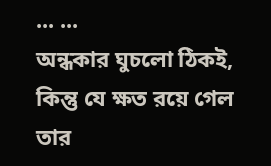... ...
অন্ধকার ঘুচলো ঠিকই, কিন্তু যে ক্ষত রয়ে গেল তার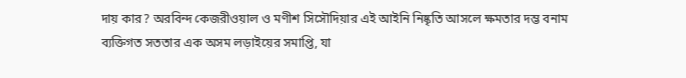দায় কার? অরবিন্দ কেজরীওয়াল ও মণীশ সিসৌদিয়ার এই আইনি নিষ্কৃতি আসলে ক্ষমতার দম্ভ বনাম ব্যক্তিগত সততার এক অসম লড়াইয়ের সমাপ্তি, যা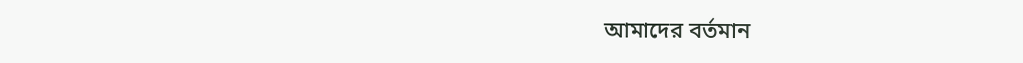আমাদের বর্তমান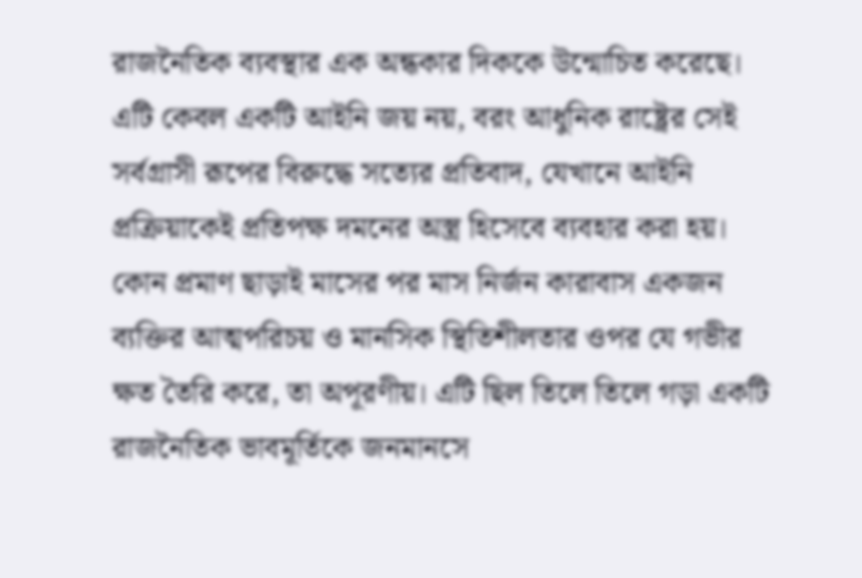রাজনৈতিক ব্যবস্থার এক অন্ধকার দিককে উন্মোচিত করেছে। এটি কেবল একটি আইনি জয় নয়, বরং আধুনিক রাষ্ট্রের সেই সর্বগ্রাসী রূপের বিরুদ্ধে সত্যের প্রতিবাদ, যেখানে আইনি প্রক্রিয়াকেই প্রতিপক্ষ দমনের অস্ত্র হিসেবে ব্যবহার করা হয়। কোন প্রমাণ ছাড়াই মাসের পর মাস নির্জন কারাবাস একজন ব্যক্তির আত্মপরিচয় ও মানসিক স্থিতিশীলতার ওপর যে গভীর ক্ষত তৈরি করে, তা অপূরণীয়। এটি ছিল তিলে তিলে গড়া একটি রাজনৈতিক ভাবমূর্তিকে জনমানসে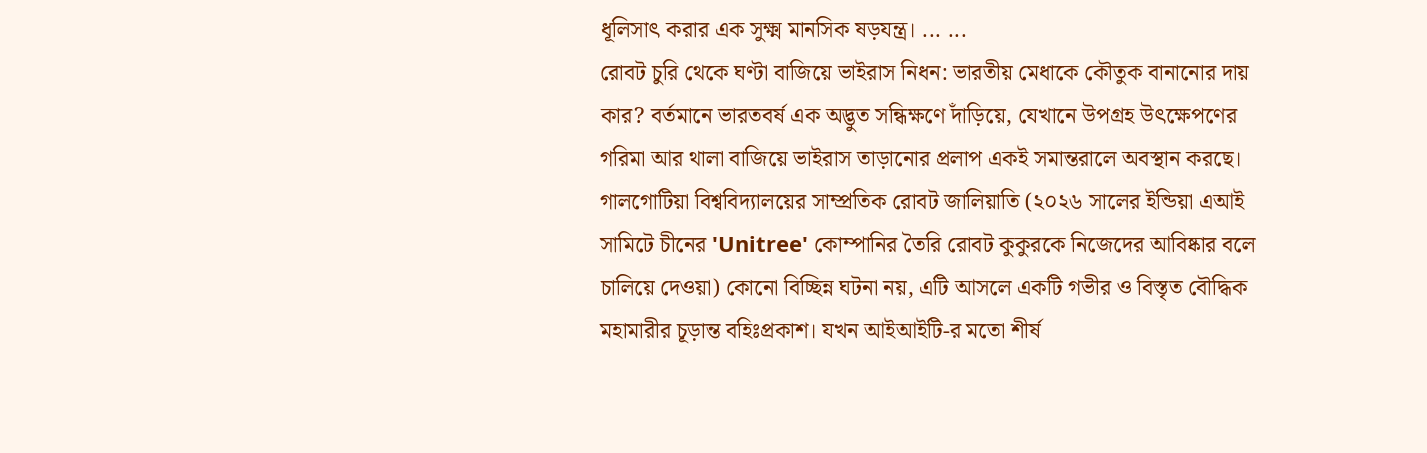ধূলিসাৎ করার এক সুক্ষ্ম মানসিক ষড়যন্ত্র। ... ...
রোবট চুরি থেকে ঘণ্টা বাজিয়ে ভাইরাস নিধন: ভারতীয় মেধাকে কৌতুক বানানোর দায় কার? বর্তমানে ভারতবর্ষ এক অদ্ভুত সন্ধিক্ষণে দাঁড়িয়ে, যেখানে উপগ্রহ উৎক্ষেপণের গরিমা আর থালা বাজিয়ে ভাইরাস তাড়ানোর প্রলাপ একই সমান্তরালে অবস্থান করছে। গালগোটিয়া বিশ্ববিদ্যালয়ের সাম্প্রতিক রোবট জালিয়াতি (২০২৬ সালের ইন্ডিয়া এআই সামিটে চীনের 'Unitree' কোম্পানির তৈরি রোবট কুকুরকে নিজেদের আবিষ্কার বলে চালিয়ে দেওয়া) কোনো বিচ্ছিন্ন ঘটনা নয়, এটি আসলে একটি গভীর ও বিস্তৃত বৌদ্ধিক মহামারীর চূড়ান্ত বহিঃপ্রকাশ। যখন আইআইটি-র মতো শীর্ষ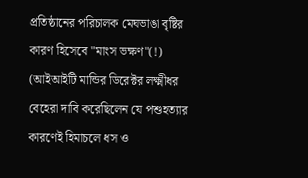প্রতিষ্ঠানের পরিচালক মেঘভাঙা বৃষ্টির কারণ হিসেবে "মাংস ভক্ষণ"(!) (আইআইটি মান্ডির ডিরেক্টর লক্ষ্মীধর বেহেরা দাবি করেছিলেন যে পশুহত্যার কারণেই হিমাচলে ধস ও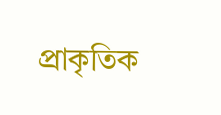প্রাকৃতিক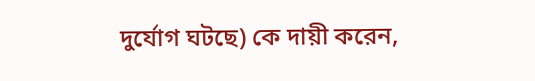দুর্যোগ ঘটছে) কে দায়ী করেন,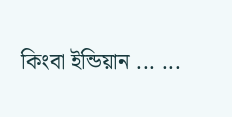কিংবা ইন্ডিয়ান ... ...